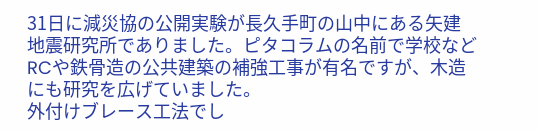31日に減災協の公開実験が長久手町の山中にある矢建地震研究所でありました。ピタコラムの名前で学校などRCや鉄骨造の公共建築の補強工事が有名ですが、木造にも研究を広げていました。
外付けブレース工法でし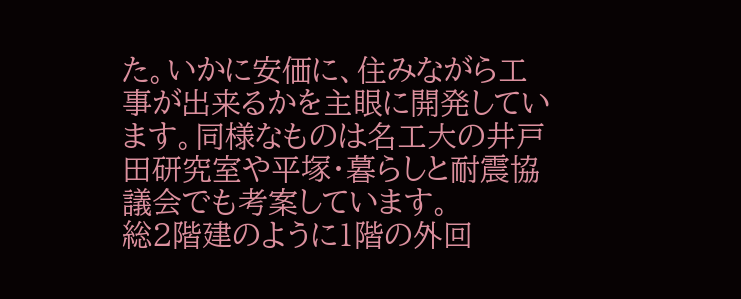た。いかに安価に、住みながら工事が出来るかを主眼に開発しています。同様なものは名工大の井戸田研究室や平塚・暮らしと耐震協議会でも考案しています。
総2階建のように1階の外回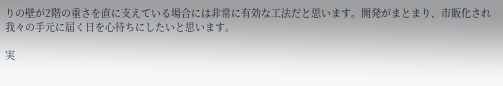りの壁が2階の重さを直に支えている場合には非常に有効な工法だと思います。開発がまとまり、市販化され我々の手元に届く日を心待ちにしたいと思います。

実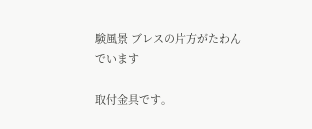験風景 ブレスの片方がたわんでいます

取付金具です。